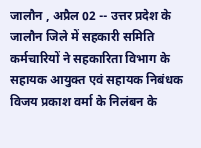जालौन , अप्रैल 02 -- उत्तर प्रदेश के जालौन जिले में सहकारी समिति कर्मचारियों ने सहकारिता विभाग के सहायक आयुक्त एवं सहायक निबंधक विजय प्रकाश वर्मा के निलंबन के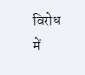विरोध में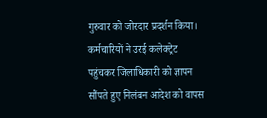गुरुवार को जोरदार प्रदर्शन किया। कर्मचारियों ने उरई कलेक्ट्रेट पहुंचकर जिलाधिकारी को ज्ञापन सौंपते हुए निलंबन आदेश को वापस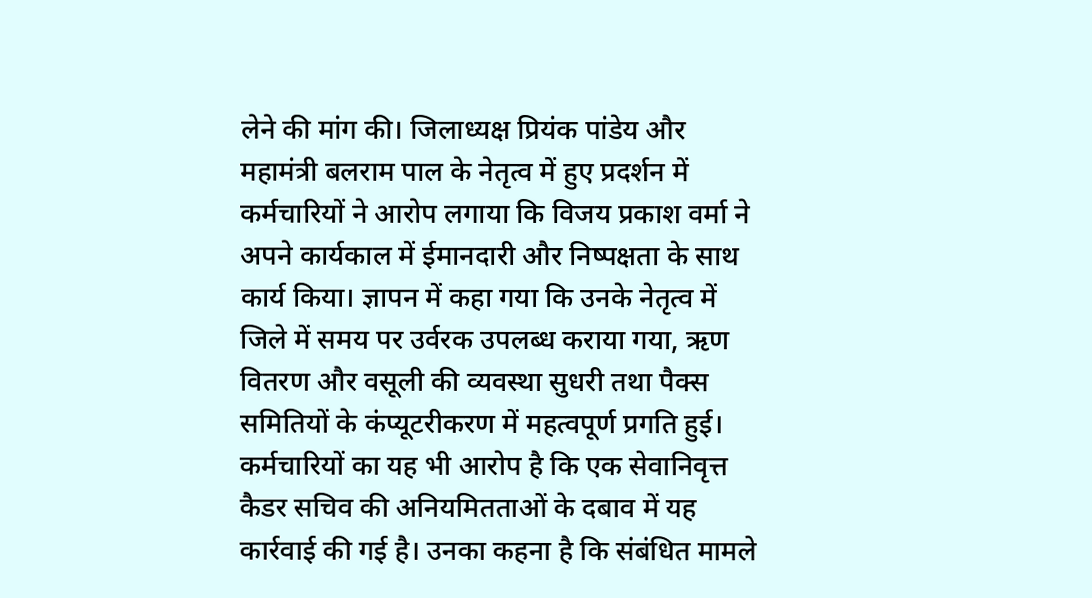लेने की मांग की। जिलाध्यक्ष प्रियंक पांडेय और महामंत्री बलराम पाल के नेतृत्व में हुए प्रदर्शन में कर्मचारियों ने आरोप लगाया कि विजय प्रकाश वर्मा ने अपने कार्यकाल में ईमानदारी और निष्पक्षता के साथ कार्य किया। ज्ञापन में कहा गया कि उनके नेतृत्व में जिले में समय पर उर्वरक उपलब्ध कराया गया, ऋण वितरण और वसूली की व्यवस्था सुधरी तथा पैक्स समितियों के कंप्यूटरीकरण में महत्वपूर्ण प्रगति हुई।
कर्मचारियों का यह भी आरोप है कि एक सेवानिवृत्त कैडर सचिव की अनियमितताओं के दबाव में यह कार्रवाई की गई है। उनका कहना है कि संबंधित मामले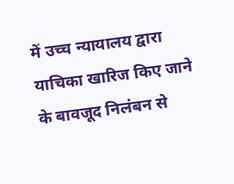में उच्च न्यायालय द्वारा याचिका खारिज किए जाने के बावजूद निलंबन से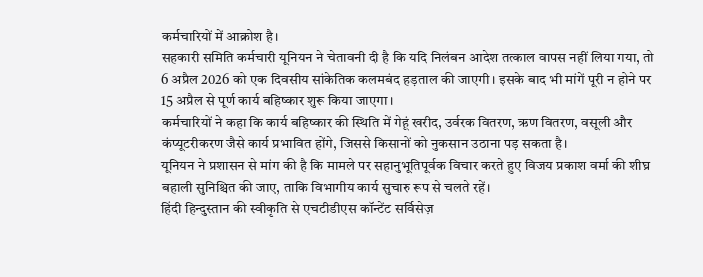कर्मचारियों में आक्रोश है।
सहकारी समिति कर्मचारी यूनियन ने चेतावनी दी है कि यदि निलंबन आदेश तत्काल वापस नहीं लिया गया, तो 6 अप्रैल 2026 को एक दिवसीय सांकेतिक कलमबंद हड़ताल की जाएगी। इसके बाद भी मांगें पूरी न होने पर 15 अप्रैल से पूर्ण कार्य बहिष्कार शुरू किया जाएगा।
कर्मचारियों ने कहा कि कार्य बहिष्कार की स्थिति में गेहूं खरीद, उर्वरक वितरण, ऋण वितरण, वसूली और कंप्यूटरीकरण जैसे कार्य प्रभावित होंगे, जिससे किसानों को नुकसान उठाना पड़ सकता है।
यूनियन ने प्रशासन से मांग की है कि मामले पर सहानुभूतिपूर्वक विचार करते हुए विजय प्रकाश वर्मा की शीघ्र बहाली सुनिश्चित की जाए, ताकि विभागीय कार्य सुचारु रूप से चलते रहें।
हिंदी हिन्दुस्तान की स्वीकृति से एचटीडीएस कॉन्टेंट सर्विसेज़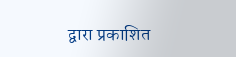द्वारा प्रकाशित